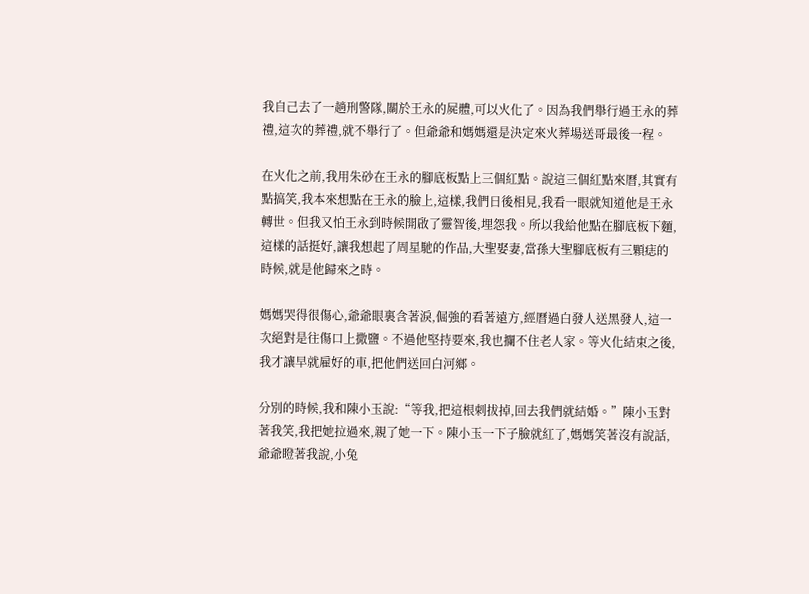我自己去了一趟刑警隊,關於王永的屍體,可以火化了。因為我們舉行過王永的葬禮,這次的葬禮,就不舉行了。但爺爺和媽媽還是決定來火葬場送哥最後一程。

在火化之前,我用朱砂在王永的腳底板點上三個紅點。說這三個紅點來曆,其實有點搞笑,我本來想點在王永的臉上,這樣,我們日後相見,我看一眼就知道他是王永轉世。但我又怕王永到時候開啟了靈智後,埋怨我。所以我給他點在腳底板下麵,這樣的話挺好,讓我想起了周星馳的作品,大聖娶妻,當孫大聖腳底板有三顆痣的時候,就是他歸來之時。

媽媽哭得很傷心,爺爺眼裏含著淚,倔強的看著遠方,經曆過白發人送黑發人,這一次絕對是往傷口上撒鹽。不過他堅持要來,我也攔不住老人家。等火化結束之後,我才讓早就雇好的車,把他們送回白河鄉。

分別的時候,我和陳小玉說:“等我,把這根刺拔掉,回去我們就結婚。”陳小玉對著我笑,我把她拉過來,親了她一下。陳小玉一下子臉就紅了,媽媽笑著沒有說話,爺爺瞪著我說,小兔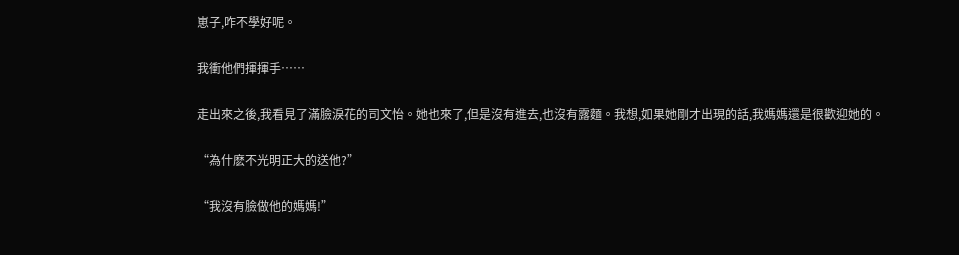崽子,咋不學好呢。

我衝他們揮揮手……

走出來之後,我看見了滿臉淚花的司文怡。她也來了,但是沒有進去,也沒有露麵。我想,如果她剛才出現的話,我媽媽還是很歡迎她的。

“為什麽不光明正大的送他?”

“我沒有臉做他的媽媽!”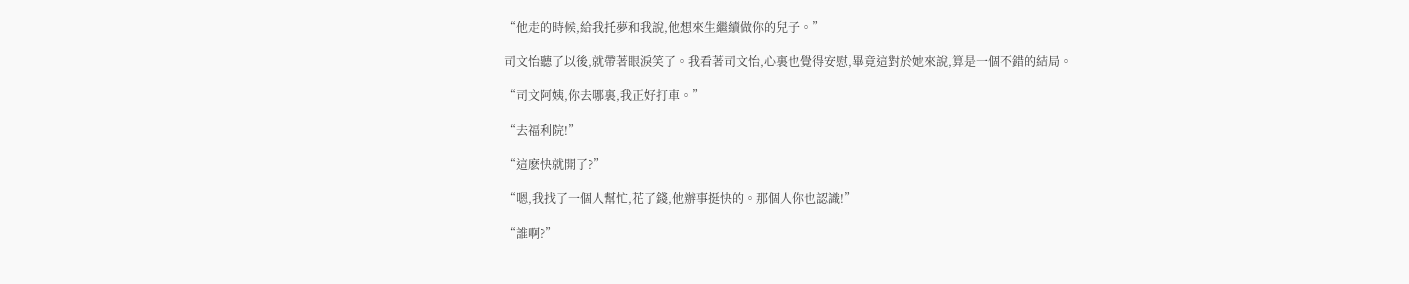“他走的時候,給我托夢和我說,他想來生繼續做你的兒子。”

司文怡聽了以後,就帶著眼淚笑了。我看著司文怡,心裏也覺得安慰,畢竟這對於她來說,算是一個不錯的結局。

“司文阿姨,你去哪裏,我正好打車。”

“去福利院!”

“這麽快就開了?”

“嗯,我找了一個人幫忙,花了錢,他辦事挺快的。那個人你也認識!”

“誰啊?”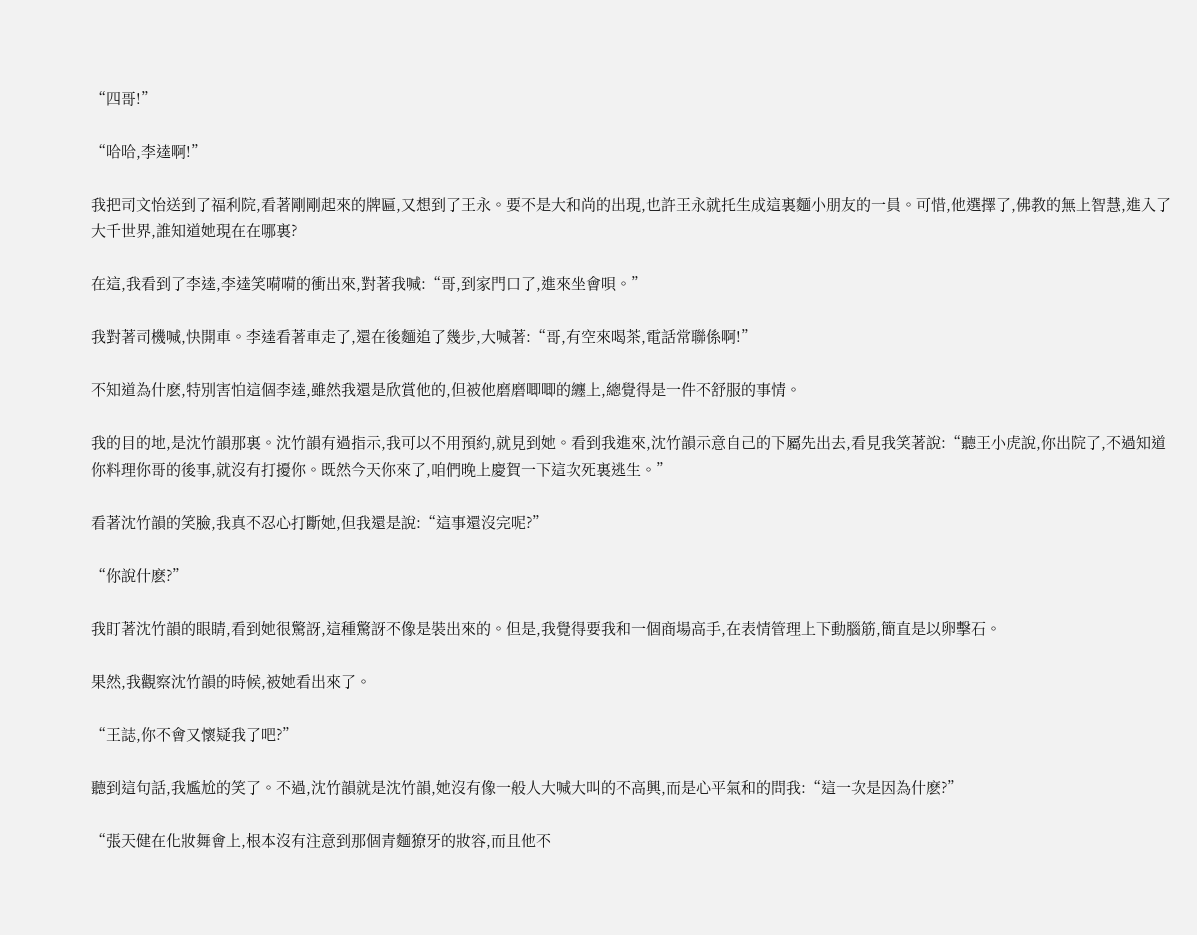“四哥!”

“哈哈,李逵啊!”

我把司文怡送到了福利院,看著剛剛起來的牌匾,又想到了王永。要不是大和尚的出現,也許王永就托生成這裏麵小朋友的一員。可惜,他選擇了,佛教的無上智慧,進入了大千世界,誰知道她現在在哪裏?

在這,我看到了李逵,李逵笑嗬嗬的衝出來,對著我喊:“哥,到家門口了,進來坐會唄。”

我對著司機喊,快開車。李逵看著車走了,還在後麵追了幾步,大喊著:“哥,有空來喝茶,電話常聯係啊!”

不知道為什麽,特別害怕這個李逵,雖然我還是欣賞他的,但被他磨磨唧唧的纏上,總覺得是一件不舒服的事情。

我的目的地,是沈竹韻那裏。沈竹韻有過指示,我可以不用預約,就見到她。看到我進來,沈竹韻示意自己的下屬先出去,看見我笑著說:“聽王小虎說,你出院了,不過知道你料理你哥的後事,就沒有打擾你。既然今天你來了,咱們晚上慶賀一下這次死裏逃生。”

看著沈竹韻的笑臉,我真不忍心打斷她,但我還是說:“這事還沒完呢?”

“你說什麽?”

我盯著沈竹韻的眼睛,看到她很驚訝,這種驚訝不像是裝出來的。但是,我覺得要我和一個商場高手,在表情管理上下動腦筋,簡直是以卵擊石。

果然,我觀察沈竹韻的時候,被她看出來了。

“王誌,你不會又懷疑我了吧?”

聽到這句話,我尷尬的笑了。不過,沈竹韻就是沈竹韻,她沒有像一般人大喊大叫的不高興,而是心平氣和的問我:“這一次是因為什麽?”

“張天健在化妝舞會上,根本沒有注意到那個青麵獠牙的妝容,而且他不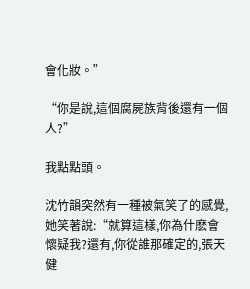會化妝。”

“你是說,這個腐屍族背後還有一個人?”

我點點頭。

沈竹韻突然有一種被氣笑了的感覺,她笑著說:“就算這樣,你為什麽會懷疑我?還有,你從誰那確定的,張天健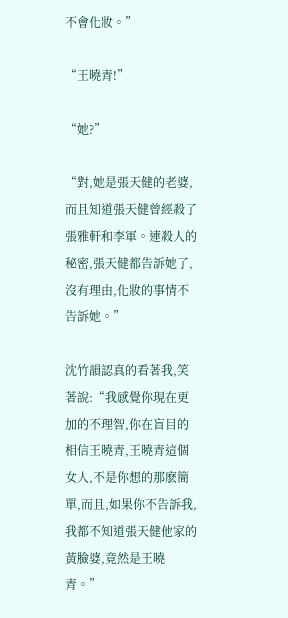不會化妝。”

“王曉青!”

“她?”

“對,她是張天健的老婆,而且知道張天健曾經殺了張雅軒和李軍。連殺人的秘密,張天健都告訴她了,沒有理由,化妝的事情不告訴她。”

沈竹韻認真的看著我,笑著說:“我感覺你現在更加的不理智,你在盲目的相信王曉青,王曉青這個女人,不是你想的那麽簡單,而且,如果你不告訴我,我都不知道張天健他家的黃臉婆,竟然是王曉青。”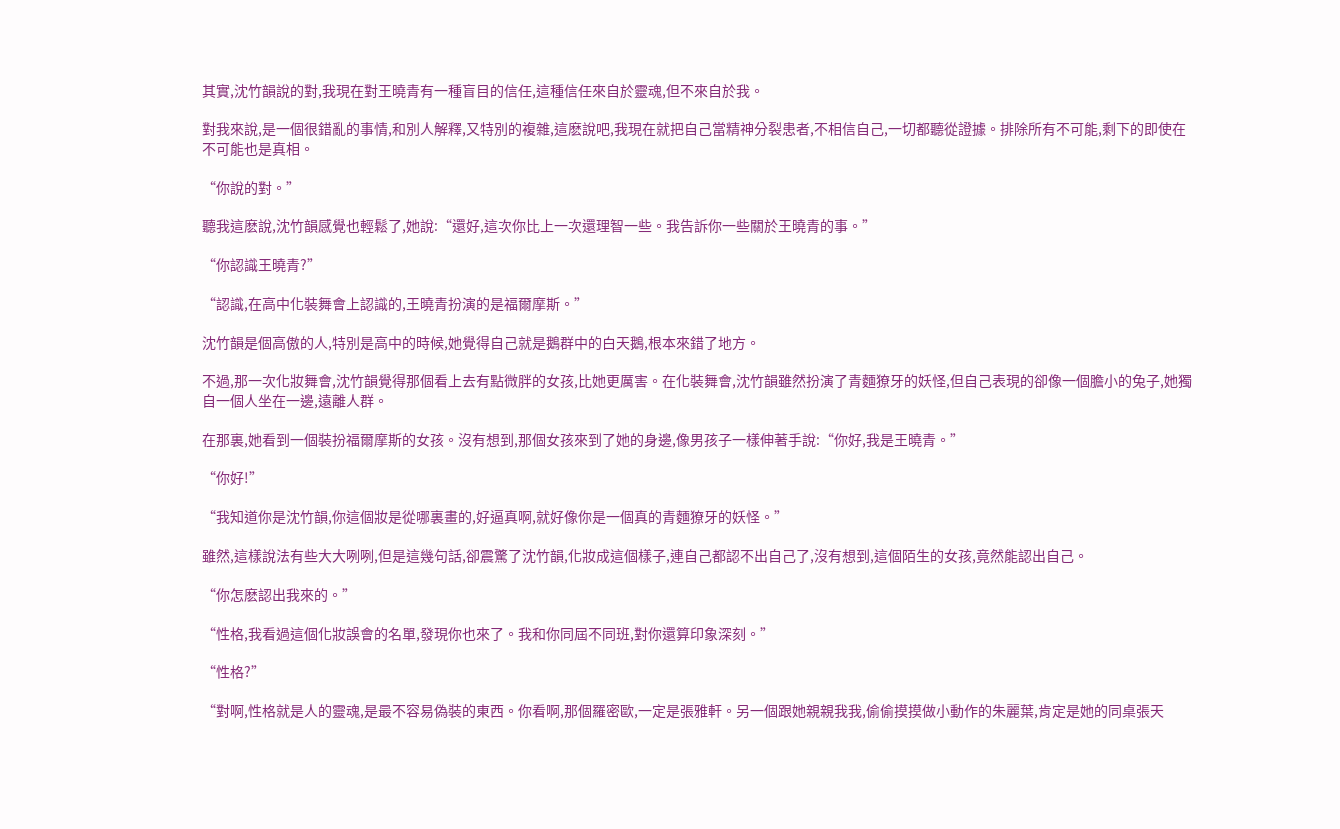其實,沈竹韻說的對,我現在對王曉青有一種盲目的信任,這種信任來自於靈魂,但不來自於我。

對我來說,是一個很錯亂的事情,和別人解釋,又特別的複雜,這麽說吧,我現在就把自己當精神分裂患者,不相信自己,一切都聽從證據。排除所有不可能,剩下的即使在不可能也是真相。

“你說的對。”

聽我這麽說,沈竹韻感覺也輕鬆了,她說:“還好,這次你比上一次還理智一些。我告訴你一些關於王曉青的事。”

“你認識王曉青?”

“認識,在高中化裝舞會上認識的,王曉青扮演的是福爾摩斯。”

沈竹韻是個高傲的人,特別是高中的時候,她覺得自己就是鵝群中的白天鵝,根本來錯了地方。

不過,那一次化妝舞會,沈竹韻覺得那個看上去有點微胖的女孩,比她更厲害。在化裝舞會,沈竹韻雖然扮演了青麵獠牙的妖怪,但自己表現的卻像一個膽小的兔子,她獨自一個人坐在一邊,遠離人群。

在那裏,她看到一個裝扮福爾摩斯的女孩。沒有想到,那個女孩來到了她的身邊,像男孩子一樣伸著手說:“你好,我是王曉青。”

“你好!”

“我知道你是沈竹韻,你這個妝是從哪裏畫的,好逼真啊,就好像你是一個真的青麵獠牙的妖怪。”

雖然,這樣說法有些大大咧咧,但是這幾句話,卻震驚了沈竹韻,化妝成這個樣子,連自己都認不出自己了,沒有想到,這個陌生的女孩,竟然能認出自己。

“你怎麽認出我來的。”

“性格,我看過這個化妝誤會的名單,發現你也來了。我和你同屆不同班,對你還算印象深刻。”

“性格?”

“對啊,性格就是人的靈魂,是最不容易偽裝的東西。你看啊,那個羅密歐,一定是張雅軒。另一個跟她親親我我,偷偷摸摸做小動作的朱麗葉,肯定是她的同桌張天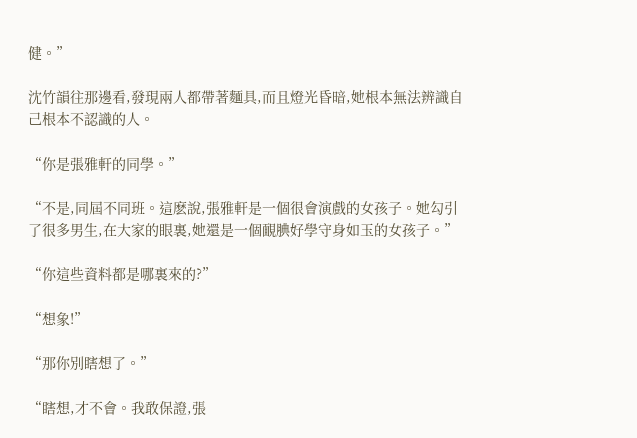健。”

沈竹韻往那邊看,發現兩人都帶著麵具,而且燈光昏暗,她根本無法辨識自己根本不認識的人。

“你是張雅軒的同學。”

“不是,同屆不同班。這麽說,張雅軒是一個很會演戲的女孩子。她勾引了很多男生,在大家的眼裏,她還是一個靦腆好學守身如玉的女孩子。”

“你這些資料都是哪裏來的?”

“想象!”

“那你別瞎想了。”

“瞎想,才不會。我敢保證,張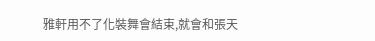雅軒用不了化裝舞會結束,就會和張天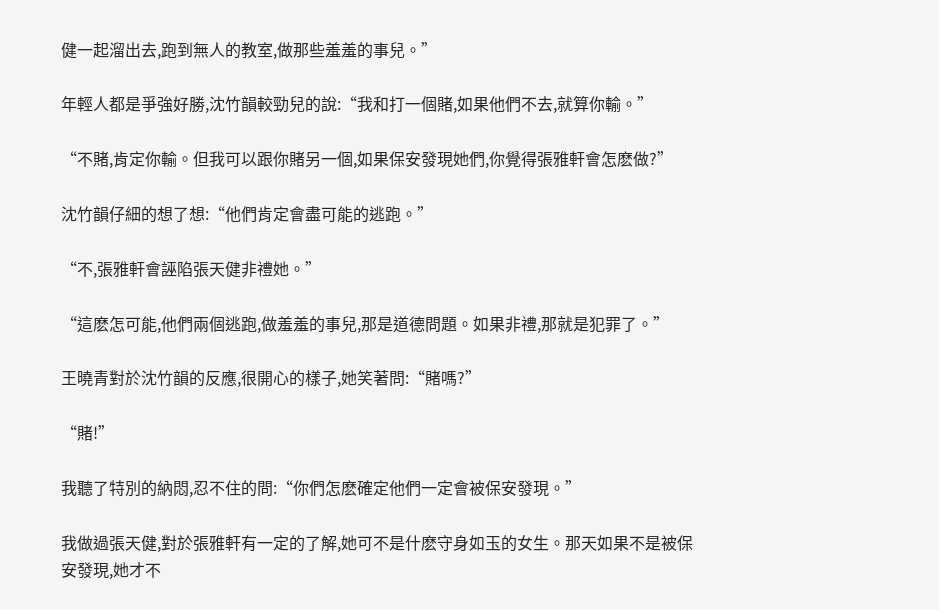健一起溜出去,跑到無人的教室,做那些羞羞的事兒。”

年輕人都是爭強好勝,沈竹韻較勁兒的說:“我和打一個賭,如果他們不去,就算你輸。”

“不賭,肯定你輸。但我可以跟你賭另一個,如果保安發現她們,你覺得張雅軒會怎麽做?”

沈竹韻仔細的想了想:“他們肯定會盡可能的逃跑。”

“不,張雅軒會誣陷張天健非禮她。”

“這麽怎可能,他們兩個逃跑,做羞羞的事兒,那是道德問題。如果非禮,那就是犯罪了。”

王曉青對於沈竹韻的反應,很開心的樣子,她笑著問:“賭嗎?”

“賭!”

我聽了特別的納悶,忍不住的問:“你們怎麽確定他們一定會被保安發現。”

我做過張天健,對於張雅軒有一定的了解,她可不是什麽守身如玉的女生。那天如果不是被保安發現,她才不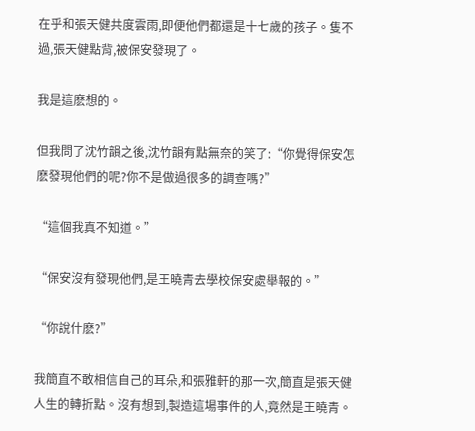在乎和張天健共度雲雨,即便他們都還是十七歲的孩子。隻不過,張天健點背,被保安發現了。

我是這麽想的。

但我問了沈竹韻之後,沈竹韻有點無奈的笑了:“你覺得保安怎麽發現他們的呢?你不是做過很多的調查嗎?”

“這個我真不知道。”

“保安沒有發現他們,是王曉青去學校保安處舉報的。”

“你說什麽?”

我簡直不敢相信自己的耳朵,和張雅軒的那一次,簡直是張天健人生的轉折點。沒有想到,製造這場事件的人,竟然是王曉青。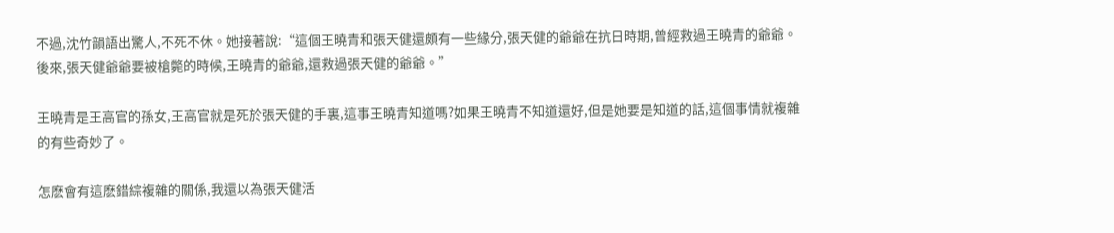不過,沈竹韻語出驚人,不死不休。她接著說:“這個王曉青和張天健還頗有一些緣分,張天健的爺爺在抗日時期,曾經救過王曉青的爺爺。後來,張天健爺爺要被槍斃的時候,王曉青的爺爺,還救過張天健的爺爺。”

王曉青是王高官的孫女,王高官就是死於張天健的手裏,這事王曉青知道嗎?如果王曉青不知道還好,但是她要是知道的話,這個事情就複雜的有些奇妙了。

怎麽會有這麽錯綜複雜的關係,我還以為張天健活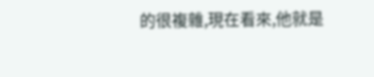的很複雜,現在看來,他就是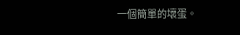一個簡單的壞蛋。